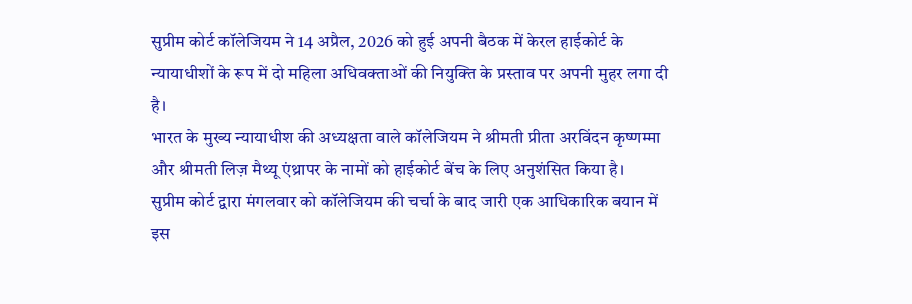सुप्रीम कोर्ट कॉलेजियम ने 14 अप्रैल, 2026 को हुई अपनी बैठक में केरल हाईकोर्ट के न्यायाधीशों के रूप में दो महिला अधिवक्ताओं की नियुक्ति के प्रस्ताव पर अपनी मुहर लगा दी है।
भारत के मुख्य न्यायाधीश की अध्यक्षता वाले कॉलेजियम ने श्रीमती प्रीता अरविंदन कृष्णम्मा और श्रीमती लिज़ मैथ्यू एंथ्रापर के नामों को हाईकोर्ट बेंच के लिए अनुशंसित किया है।
सुप्रीम कोर्ट द्वारा मंगलवार को कॉलेजियम की चर्चा के बाद जारी एक आधिकारिक बयान में इस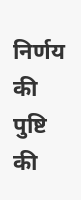निर्णय की पुष्टि की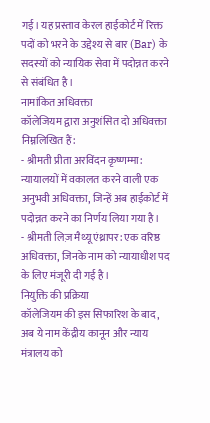गई। यह प्रस्ताव केरल हाईकोर्ट में रिक्त पदों को भरने के उद्देश्य से बार (Bar) के सदस्यों को न्यायिक सेवा में पदोन्नत करने से संबंधित है।
नामांकित अधिवक्ता
कॉलेजियम द्वारा अनुशंसित दो अधिवक्ता निम्नलिखित हैं:
- श्रीमती प्रीता अरविंदन कृष्णम्मा: न्यायालयों में वकालत करने वाली एक अनुभवी अधिवक्ता, जिन्हें अब हाईकोर्ट में पदोन्नत करने का निर्णय लिया गया है।
- श्रीमती लिज़ मैथ्यू एंथ्रापर: एक वरिष्ठ अधिवक्ता, जिनके नाम को न्यायाधीश पद के लिए मंजूरी दी गई है।
नियुक्ति की प्रक्रिया
कॉलेजियम की इस सिफारिश के बाद, अब ये नाम केंद्रीय कानून और न्याय मंत्रालय को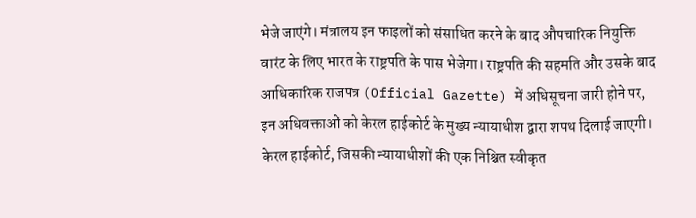भेजे जाएंगे। मंत्रालय इन फाइलों को संसाधित करने के बाद औपचारिक नियुक्ति वारंट के लिए भारत के राष्ट्रपति के पास भेजेगा। राष्ट्रपति की सहमति और उसके बाद आधिकारिक राजपत्र (Official Gazette) में अधिसूचना जारी होने पर, इन अधिवक्ताओं को केरल हाईकोर्ट के मुख्य न्यायाधीश द्वारा शपथ दिलाई जाएगी।
केरल हाईकोर्ट, जिसकी न्यायाधीशों की एक निश्चित स्वीकृत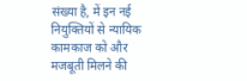संख्या है, में इन नई नियुक्तियों से न्यायिक कामकाज को और मजबूती मिलने की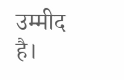उम्मीद है।